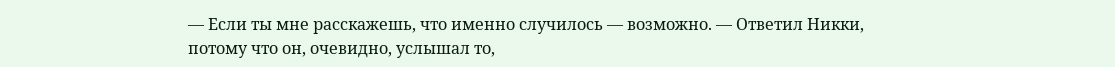— Если ты мне расскажешь, что именно случилось — возможно. — Ответил Никки, потому что он, очевидно, услышал то,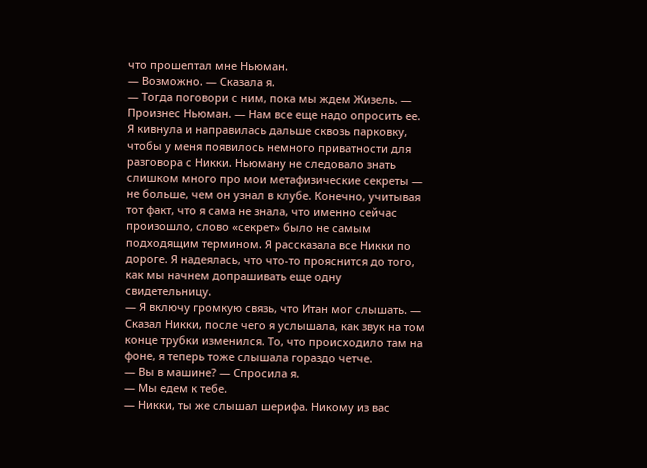что прошептал мне Ньюман.
— Возможно. — Сказала я.
— Тогда поговори с ним, пока мы ждем Жизель. — Произнес Ньюман. — Нам все еще надо опросить ее.
Я кивнула и направилась дальше сквозь парковку, чтобы у меня появилось немного приватности для разговора с Никки. Ньюману не следовало знать слишком много про мои метафизические секреты — не больше, чем он узнал в клубе. Конечно, учитывая тот факт, что я сама не знала, что именно сейчас произошло, слово «секрет» было не самым подходящим термином. Я рассказала все Никки по дороге. Я надеялась, что что-то прояснится до того, как мы начнем допрашивать еще одну свидетельницу.
— Я включу громкую связь, что Итан мог слышать. — Сказал Никки, после чего я услышала, как звук на том конце трубки изменился. То, что происходило там на фоне, я теперь тоже слышала гораздо четче.
— Вы в машине? — Спросила я.
— Мы едем к тебе.
— Никки, ты же слышал шерифа. Никому из вас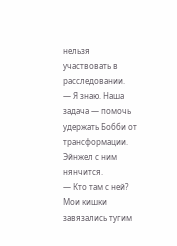нельзя участвовать в расследовании.
— Я знаю. Наша задача — помочь удержать Бобби от трансформации. Эйнжел с ним нянчится.
— Кто там с ней?
Мои кишки завязались тугим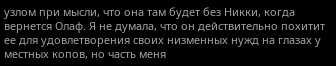узлом при мысли, что она там будет без Никки, когда вернется Олаф. Я не думала, что он действительно похитит ее для удовлетворения своих низменных нужд на глазах у местных копов, но часть меня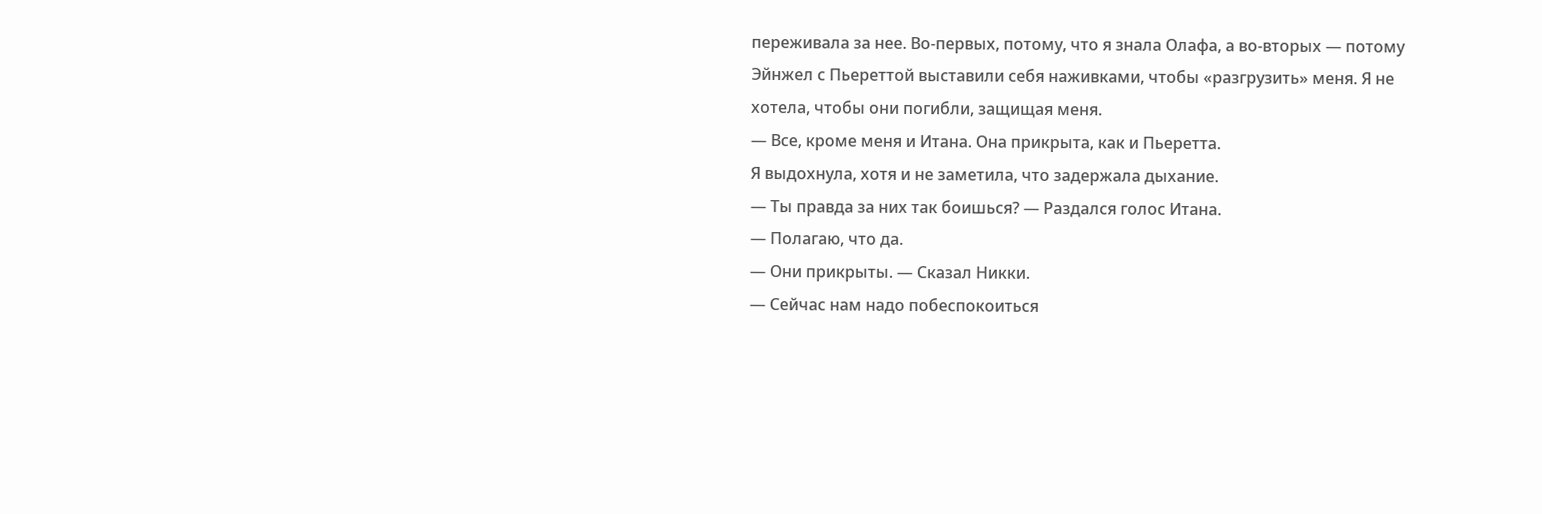переживала за нее. Во-первых, потому, что я знала Олафа, а во-вторых — потому Эйнжел с Пьереттой выставили себя наживками, чтобы «разгрузить» меня. Я не хотела, чтобы они погибли, защищая меня.
— Все, кроме меня и Итана. Она прикрыта, как и Пьеретта.
Я выдохнула, хотя и не заметила, что задержала дыхание.
— Ты правда за них так боишься? — Раздался голос Итана.
— Полагаю, что да.
— Они прикрыты. — Сказал Никки.
— Сейчас нам надо побеспокоиться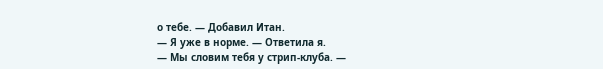о тебе. — Добавил Итан.
— Я уже в норме. — Ответила я.
— Мы словим тебя у стрип-клуба. —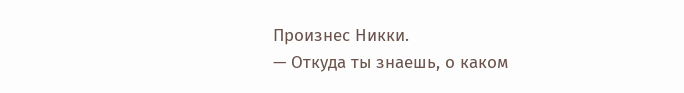Произнес Никки.
— Откуда ты знаешь, о каком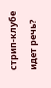стрип-клубе идет речь?